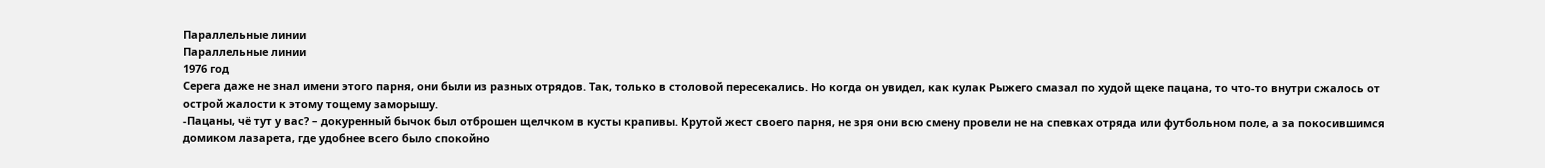Параллельные линии
Параллельные линии
1976 год
Серега даже не знал имени этого парня, они были из разных отрядов. Так, только в столовой пересекались. Но когда он увидел, как кулак Рыжего смазал по худой щеке пацана, то что-то внутри сжалось от острой жалости к этому тощему заморышу.
-Пацаны, чё тут у вас? – докуренный бычок был отброшен щелчком в кусты крапивы. Крутой жест своего парня, не зря они всю смену провели не на спевках отряда или футбольном поле, а за покосившимся домиком лазарета, где удобнее всего было спокойно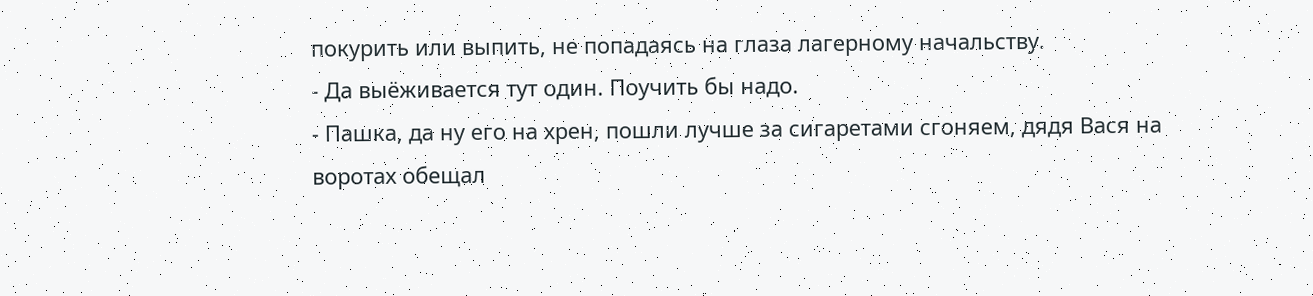покурить или выпить, не попадаясь на глаза лагерному начальству.
- Да выёживается тут один. Поучить бы надо.
- Пашка, да ну его на хрен, пошли лучше за сигаретами сгоняем, дядя Вася на воротах обещал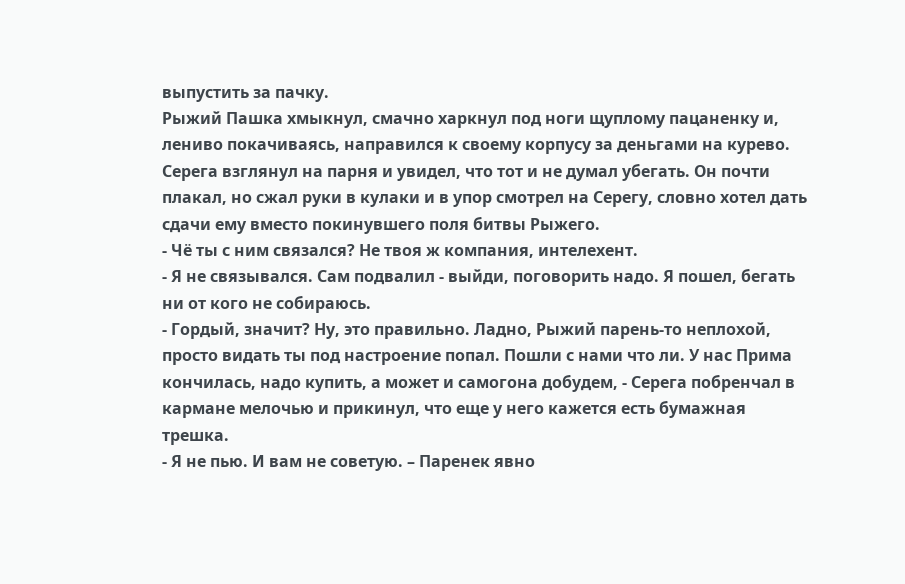выпустить за пачку.
Рыжий Пашка хмыкнул, смачно харкнул под ноги щуплому пацаненку и, лениво покачиваясь, направился к своему корпусу за деньгами на курево.
Серега взглянул на парня и увидел, что тот и не думал убегать. Он почти плакал, но сжал руки в кулаки и в упор смотрел на Серегу, словно хотел дать сдачи ему вместо покинувшего поля битвы Рыжего.
- Чё ты с ним связался? Не твоя ж компания, интелехент.
- Я не связывался. Сам подвалил - выйди, поговорить надо. Я пошел, бегать ни от кого не собираюсь.
- Гордый, значит? Ну, это правильно. Ладно, Рыжий парень-то неплохой, просто видать ты под настроение попал. Пошли с нами что ли. У нас Прима кончилась, надо купить, а может и самогона добудем, - Серега побренчал в кармане мелочью и прикинул, что еще у него кажется есть бумажная трешка.
- Я не пью. И вам не советую. – Паренек явно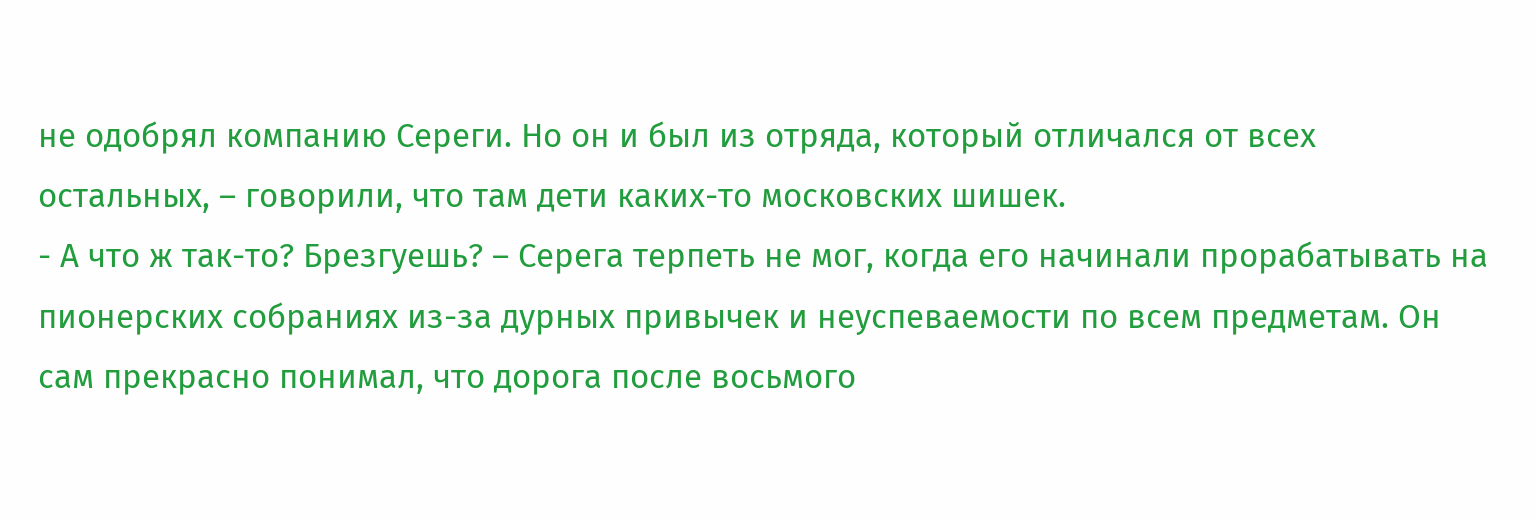не одобрял компанию Сереги. Но он и был из отряда, который отличался от всех остальных, – говорили, что там дети каких-то московских шишек.
- А что ж так-то? Брезгуешь? – Серега терпеть не мог, когда его начинали прорабатывать на пионерских собраниях из-за дурных привычек и неуспеваемости по всем предметам. Он сам прекрасно понимал, что дорога после восьмого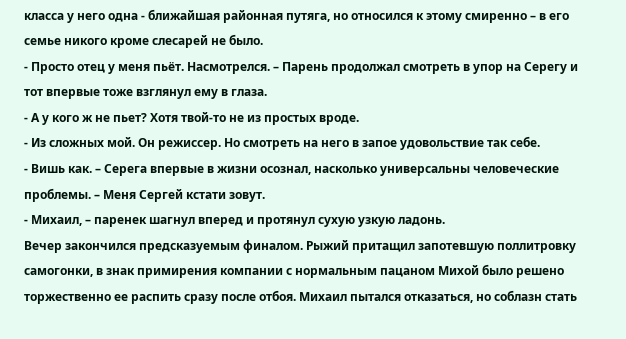класса у него одна - ближайшая районная путяга, но относился к этому смиренно – в его семье никого кроме слесарей не было.
- Просто отец у меня пьёт. Насмотрелся. – Парень продолжал смотреть в упор на Серегу и тот впервые тоже взглянул ему в глаза.
- А у кого ж не пьет? Хотя твой-то не из простых вроде.
- Из сложных мой. Он режиссер. Но смотреть на него в запое удовольствие так себе.
- Вишь как. – Серега впервые в жизни осознал, насколько универсальны человеческие проблемы. – Меня Сергей кстати зовут.
- Михаил, – паренек шагнул вперед и протянул сухую узкую ладонь.
Вечер закончился предсказуемым финалом. Рыжий притащил запотевшую поллитровку самогонки, в знак примирения компании с нормальным пацаном Михой было решено торжественно ее распить сразу после отбоя. Михаил пытался отказаться, но соблазн стать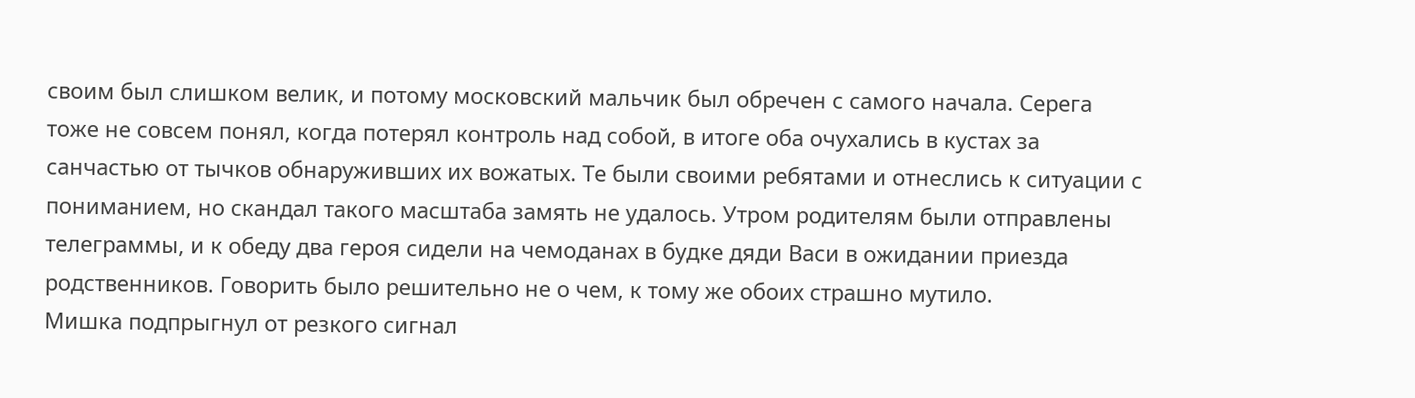своим был слишком велик, и потому московский мальчик был обречен с самого начала. Серега тоже не совсем понял, когда потерял контроль над собой, в итоге оба очухались в кустах за санчастью от тычков обнаруживших их вожатых. Те были своими ребятами и отнеслись к ситуации с пониманием, но скандал такого масштаба замять не удалось. Утром родителям были отправлены телеграммы, и к обеду два героя сидели на чемоданах в будке дяди Васи в ожидании приезда родственников. Говорить было решительно не о чем, к тому же обоих страшно мутило.
Мишка подпрыгнул от резкого сигнал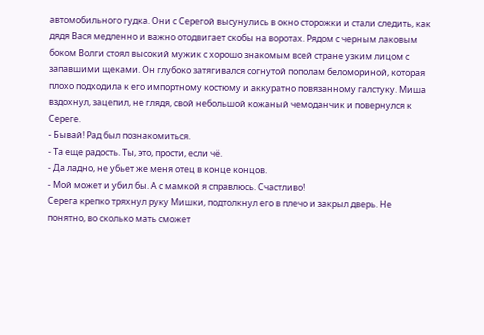автомобильного гудка. Они с Серегой высунулись в окно сторожки и стали следить, как дядя Вася медленно и важно отодвигает скобы на воротах. Рядом с черным лаковым боком Волги стоял высокий мужик с хорошо знакомым всей стране узким лицом с запавшими щеками. Он глубоко затягивался согнутой пополам беломориной, которая плохо подходила к его импортному костюму и аккуратно повязанному галстуку. Миша вздохнул, зацепил, не глядя, свой небольшой кожаный чемоданчик и повернулся к Сереге.
- Бывай! Рад был познакомиться.
- Та еще радость. Ты, это, прости, если чё.
- Да ладно, не убьет же меня отец в конце концов.
- Мой может и убил бы. А с мамкой я справлюсь. Счастливо!
Серега крепко тряхнул руку Мишки, подтолкнул его в плечо и закрыл дверь. Не понятно, во сколько мать сможет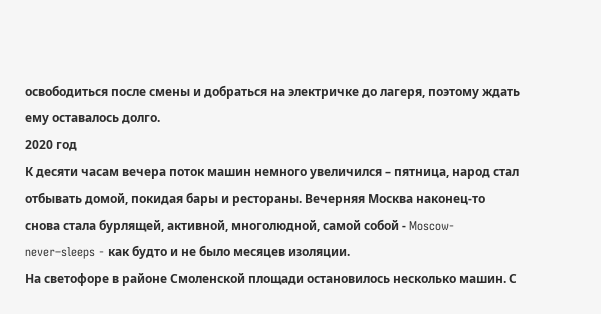освободиться после смены и добраться на электричке до лагеря, поэтому ждать ему оставалось долго.
2020 год
К десяти часам вечера поток машин немного увеличился – пятница, народ стал отбывать домой, покидая бары и рестораны. Вечерняя Москва наконец-то снова стала бурлящей, активной, многолюдной, самой собой - Moscow-never–sleeps - как будто и не было месяцев изоляции.
На светофоре в районе Смоленской площади остановилось несколько машин. С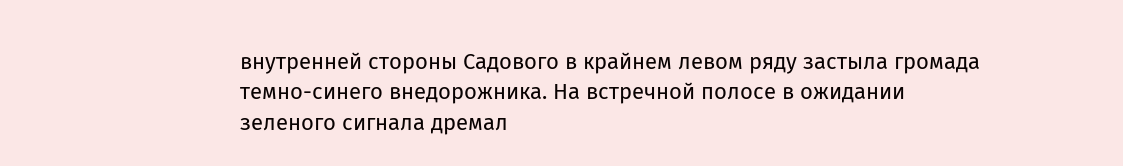внутренней стороны Садового в крайнем левом ряду застыла громада темно-синего внедорожника. На встречной полосе в ожидании зеленого сигнала дремал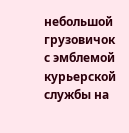небольшой грузовичок с эмблемой курьерской службы на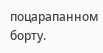поцарапанном борту.